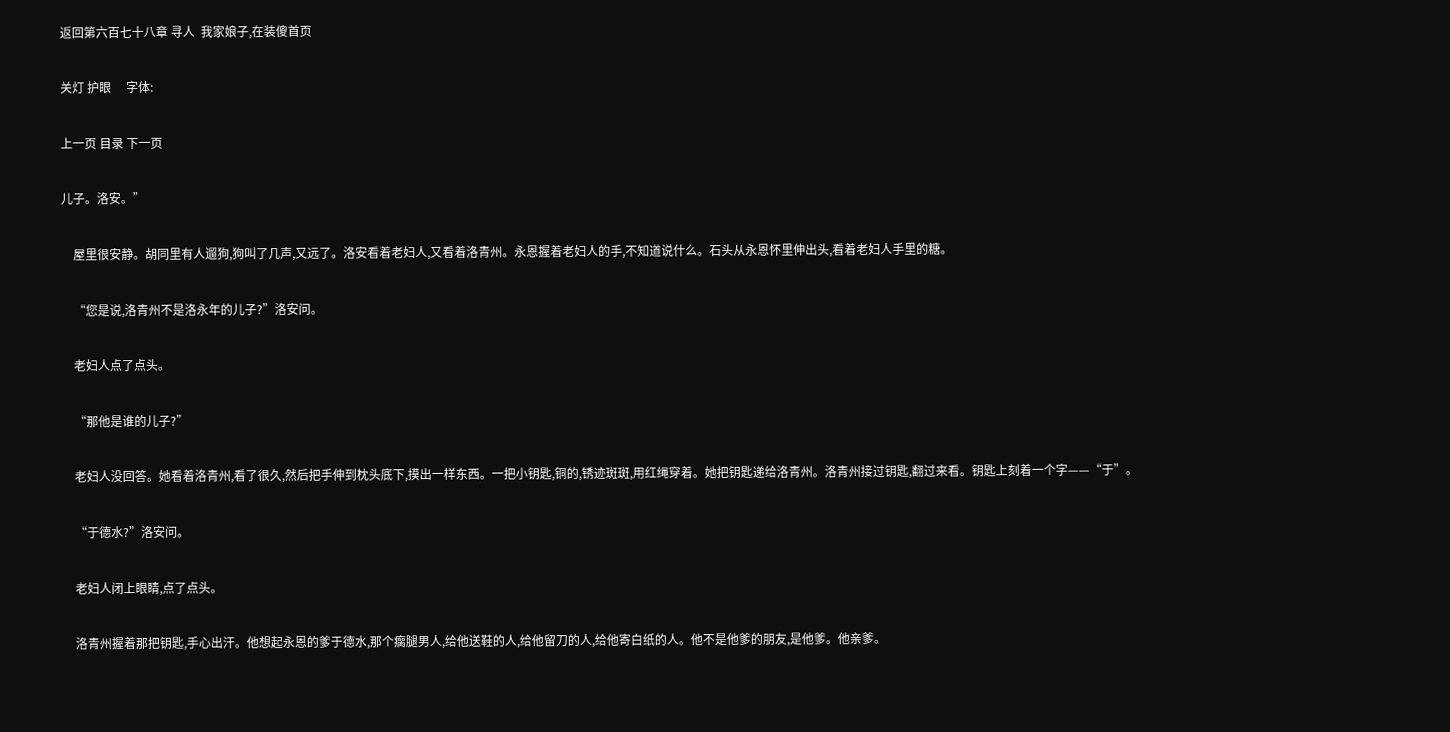返回第六百七十八章 寻人  我家娘子,在装傻首页

关灯 护眼     字体:

上一页 目录 下一页

儿子。洛安。”

    屋里很安静。胡同里有人遛狗,狗叫了几声,又远了。洛安看着老妇人,又看着洛青州。永恩握着老妇人的手,不知道说什么。石头从永恩怀里伸出头,看着老妇人手里的糖。

    “您是说,洛青州不是洛永年的儿子?”洛安问。

    老妇人点了点头。

    “那他是谁的儿子?”

    老妇人没回答。她看着洛青州,看了很久,然后把手伸到枕头底下,摸出一样东西。一把小钥匙,铜的,锈迹斑斑,用红绳穿着。她把钥匙递给洛青州。洛青州接过钥匙,翻过来看。钥匙上刻着一个字——“于”。

    “于德水?”洛安问。

    老妇人闭上眼睛,点了点头。

    洛青州握着那把钥匙,手心出汗。他想起永恩的爹于德水,那个瘸腿男人,给他送鞋的人,给他留刀的人,给他寄白纸的人。他不是他爹的朋友,是他爹。他亲爹。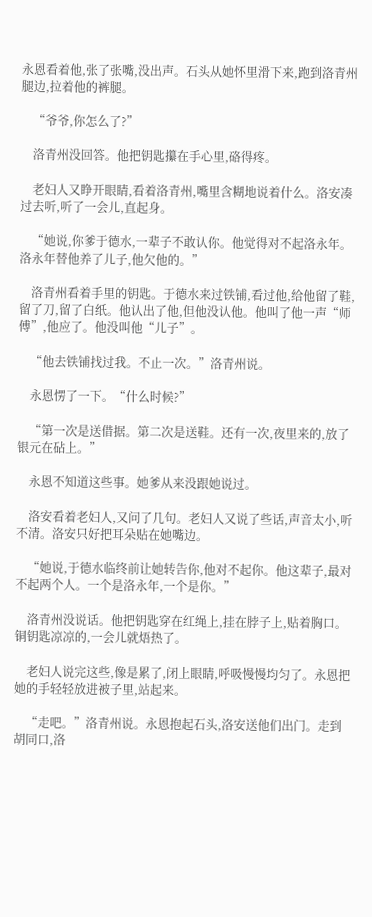永恩看着他,张了张嘴,没出声。石头从她怀里滑下来,跑到洛青州腿边,拉着他的裤腿。

    “爷爷,你怎么了?”

    洛青州没回答。他把钥匙攥在手心里,硌得疼。

    老妇人又睁开眼睛,看着洛青州,嘴里含糊地说着什么。洛安凑过去听,听了一会儿,直起身。

    “她说,你爹于德水,一辈子不敢认你。他觉得对不起洛永年。洛永年替他养了儿子,他欠他的。”

    洛青州看着手里的钥匙。于德水来过铁铺,看过他,给他留了鞋,留了刀,留了白纸。他认出了他,但他没认他。他叫了他一声“师傅”,他应了。他没叫他“儿子”。

    “他去铁铺找过我。不止一次。”洛青州说。

    永恩愣了一下。“什么时候?”

    “第一次是送借据。第二次是送鞋。还有一次,夜里来的,放了银元在砧上。”

    永恩不知道这些事。她爹从来没跟她说过。

    洛安看着老妇人,又问了几句。老妇人又说了些话,声音太小,听不清。洛安只好把耳朵贴在她嘴边。

    “她说,于德水临终前让她转告你,他对不起你。他这辈子,最对不起两个人。一个是洛永年,一个是你。”

    洛青州没说话。他把钥匙穿在红绳上,挂在脖子上,贴着胸口。铜钥匙凉凉的,一会儿就焐热了。

    老妇人说完这些,像是累了,闭上眼睛,呼吸慢慢均匀了。永恩把她的手轻轻放进被子里,站起来。

    “走吧。”洛青州说。永恩抱起石头,洛安送他们出门。走到胡同口,洛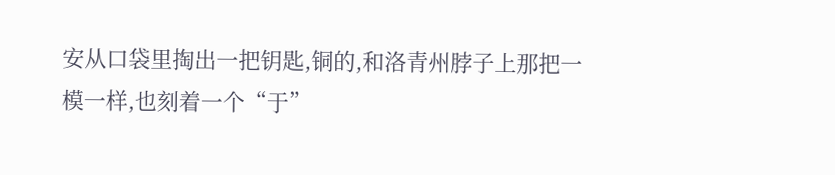安从口袋里掏出一把钥匙,铜的,和洛青州脖子上那把一模一样,也刻着一个“于”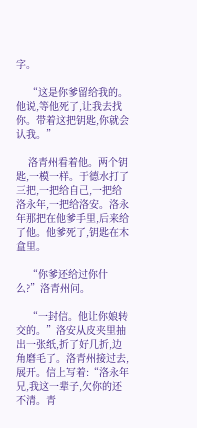字。

    “这是你爹留给我的。他说,等他死了,让我去找你。带着这把钥匙,你就会认我。”

    洛青州看着他。两个钥匙,一模一样。于德水打了三把,一把给自己,一把给洛永年,一把给洛安。洛永年那把在他爹手里,后来给了他。他爹死了,钥匙在木盒里。

    “你爹还给过你什么?”洛青州问。

    “一封信。他让你娘转交的。”洛安从皮夹里抽出一张纸,折了好几折,边角磨毛了。洛青州接过去,展开。信上写着:“洛永年兄,我这一辈子,欠你的还不清。青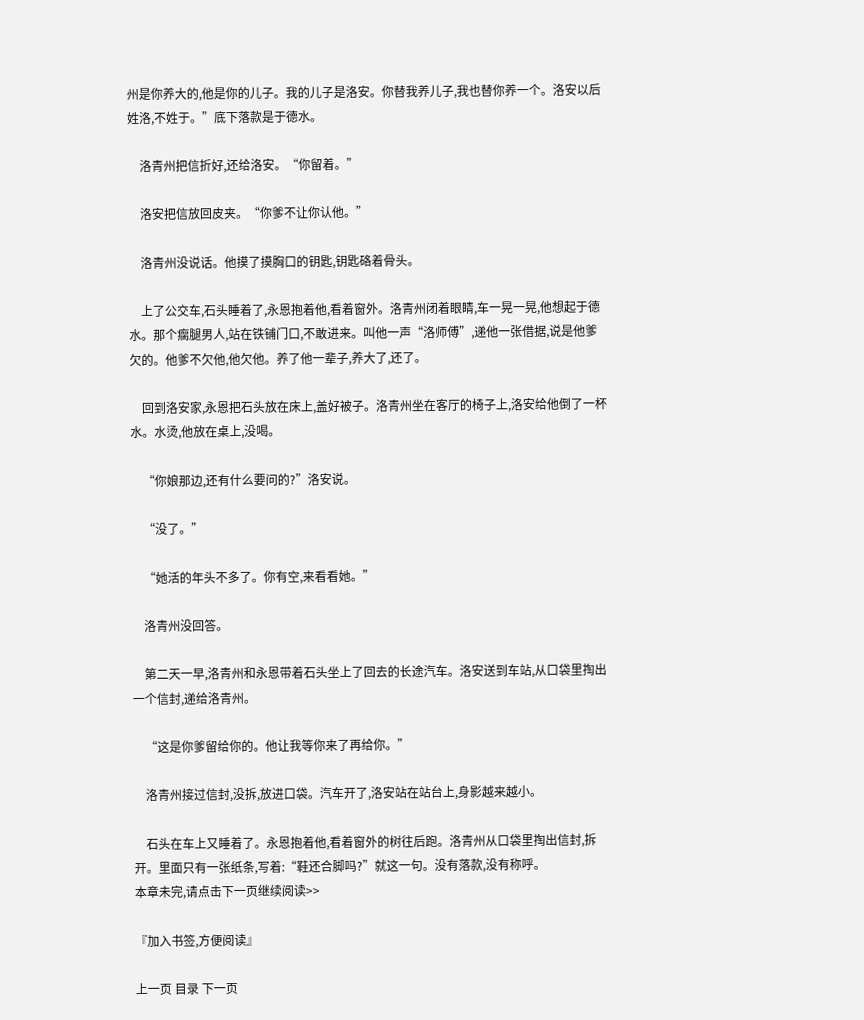州是你养大的,他是你的儿子。我的儿子是洛安。你替我养儿子,我也替你养一个。洛安以后姓洛,不姓于。”底下落款是于德水。

    洛青州把信折好,还给洛安。“你留着。”

    洛安把信放回皮夹。“你爹不让你认他。”

    洛青州没说话。他摸了摸胸口的钥匙,钥匙硌着骨头。

    上了公交车,石头睡着了,永恩抱着他,看着窗外。洛青州闭着眼睛,车一晃一晃,他想起于德水。那个瘸腿男人,站在铁铺门口,不敢进来。叫他一声“洛师傅”,递他一张借据,说是他爹欠的。他爹不欠他,他欠他。养了他一辈子,养大了,还了。

    回到洛安家,永恩把石头放在床上,盖好被子。洛青州坐在客厅的椅子上,洛安给他倒了一杯水。水烫,他放在桌上,没喝。

    “你娘那边,还有什么要问的?”洛安说。

    “没了。”

    “她活的年头不多了。你有空,来看看她。”

    洛青州没回答。

    第二天一早,洛青州和永恩带着石头坐上了回去的长途汽车。洛安送到车站,从口袋里掏出一个信封,递给洛青州。

    “这是你爹留给你的。他让我等你来了再给你。”

    洛青州接过信封,没拆,放进口袋。汽车开了,洛安站在站台上,身影越来越小。

    石头在车上又睡着了。永恩抱着他,看着窗外的树往后跑。洛青州从口袋里掏出信封,拆开。里面只有一张纸条,写着:“鞋还合脚吗?”就这一句。没有落款,没有称呼。
本章未完,请点击下一页继续阅读>>

『加入书签,方便阅读』

上一页 目录 下一页